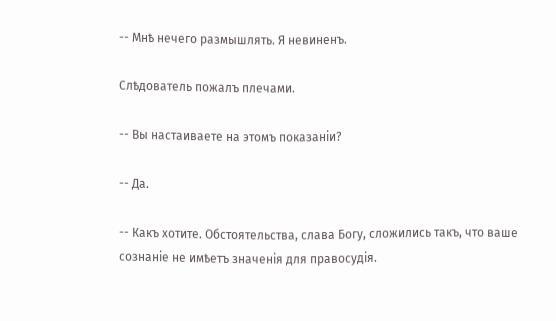-- Мнѣ нечего размышлять. Я невиненъ.

Слѣдователь пожалъ плечами.

-- Вы настаиваете на этомъ показаніи?

-- Да.

-- Какъ хотите. Обстоятельства, слава Богу, сложились такъ, что ваше сознаніе не имѣетъ значенія для правосудія.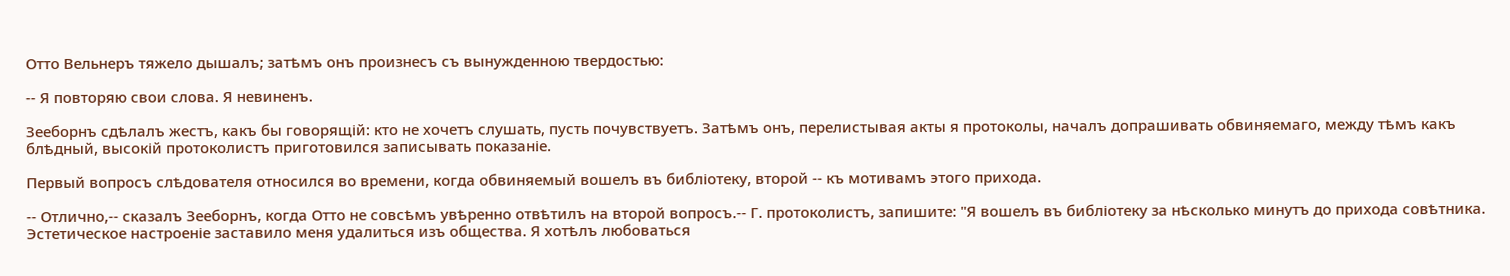Отто Вельнеръ тяжело дышалъ; затѣмъ онъ произнесъ съ вынужденною твердостью:

-- Я повторяю свои слова. Я невиненъ.

Зееборнъ сдѣлалъ жестъ, какъ бы говорящій: кто не хочетъ слушать, пусть почувствуетъ. Затѣмъ онъ, перелистывая акты я протоколы, началъ допрашивать обвиняемаго, между тѣмъ какъ блѣдный, высокій протоколистъ приготовился записывать показаніе.

Первый вопросъ слѣдователя относился во времени, когда обвиняемый вошелъ въ библіотеку, второй -- къ мотивамъ этого прихода.

-- Отлично,-- сказалъ Зееборнъ, когда Отто не совсѣмъ увѣренно отвѣтилъ на второй вопросъ.-- Г. протоколистъ, запишите: "Я вошелъ въ библіотеку за нѣсколько минутъ до прихода совѣтника. Эстетическое настроеніе заставило меня удалиться изъ общества. Я хотѣлъ любоваться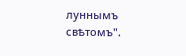луннымъ свѣтомъ".